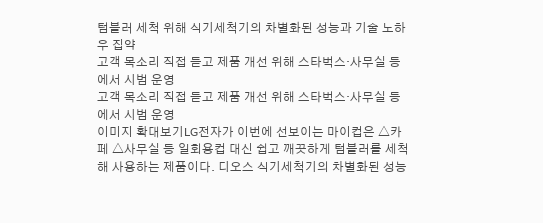텀블러 세척 위해 식기세척기의 차별화된 성능과 기술 노하우 집약
고객 목소리 직접 듣고 제품 개선 위해 스타벅스·사무실 등에서 시범 운영
고객 목소리 직접 듣고 제품 개선 위해 스타벅스·사무실 등에서 시범 운영
이미지 확대보기LG전자가 이번에 선보이는 마이컵은 △카페 △사무실 등 일회용컵 대신 쉽고 깨끗하게 텀블러를 세척해 사용하는 제품이다. 디오스 식기세척기의 차별화된 성능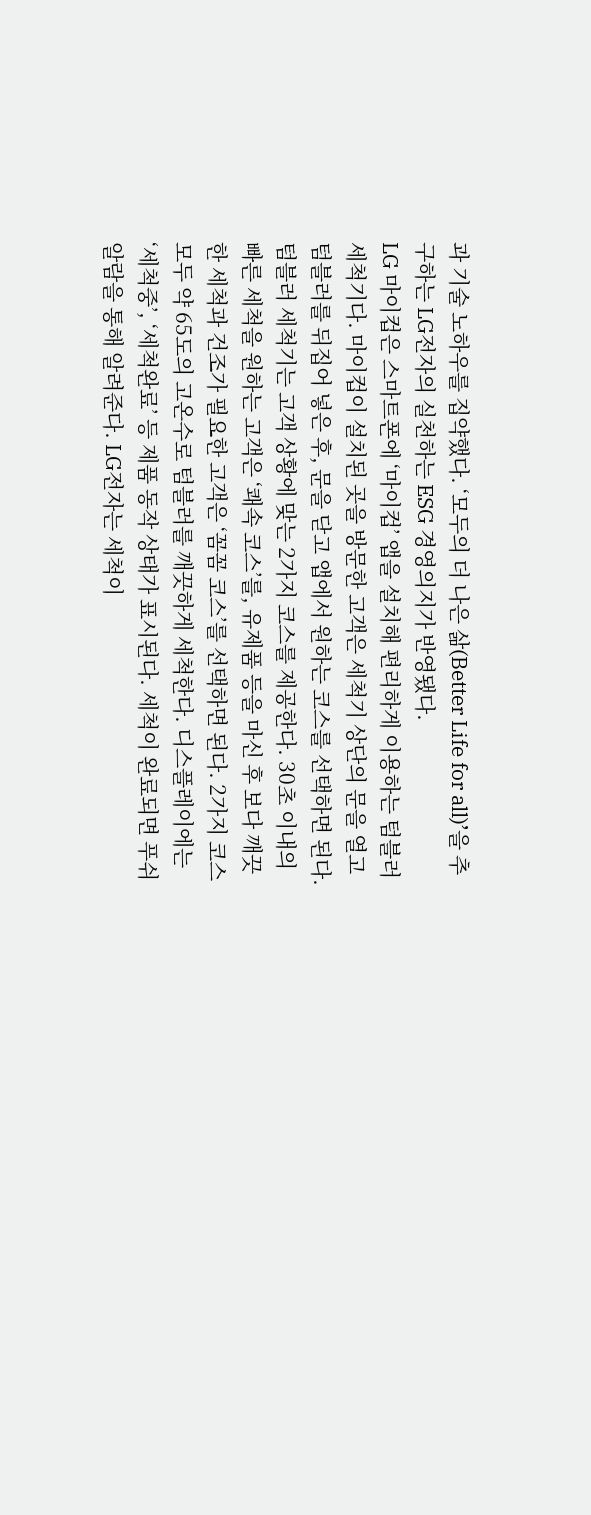과 기술 노하우를 집약했다. ‘모두의 더 나은 삶(Better Life for all)’을 추구하는 LG전자의 실천하는 ESG 경영의지가 반영됐다.
LG 마이컵은 스마트폰에 ‘마이컵’ 앱을 설치해 편리하게 이용하는 텀블러 세척기다. 마이컵이 설치된 곳을 방문한 고객은 세척기 상단의 문을 열고 텀블러를 뒤집어 넣은 후, 문을 닫고 앱에서 원하는 코스를 선택하면 된다.
텀블러 세척기는 고객 상황에 맞는 2가지 코스를 제공한다. 30초 이내의 빠른 세척을 원하는 고객은 ‘쾌속 코스’를, 유제품 등을 마신 후 보다 깨끗한 세척과 건조가 필요한 고객은 ‘꼼꼼 코스’를 선택하면 된다. 2가지 코스 모두 약 65도의 고온수로 텀블러를 깨끗하게 세척한다. 디스플레이에는 ‘세척중’, ‘세척완료’ 등 제품 동작 상태가 표시된다. 세척이 완료되면 푸쉬 알람을 통해 알려준다. LG전자는 세척이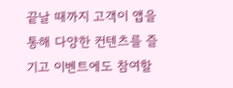끝날 때까지 고객이 앱을 통해 다양한 컨텐츠를 즐기고 이벤트에도 참여할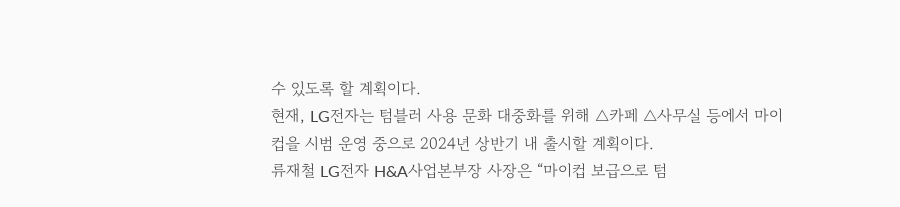수 있도록 할 계획이다.
현재, LG전자는 텀블러 사용 문화 대중화를 위해 △카페 △사무실 등에서 마이컵을 시범 운영 중으로 2024년 상반기 내 출시할 계획이다.
류재철 LG전자 H&A사업본부장 사장은 “마이컵 보급으로 텀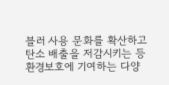블러 사용 문화를 확산하고 탄소 배출을 저감시키는 등 환경보호에 기여하는 다양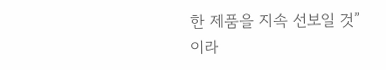한 제품을 지속 선보일 것”이라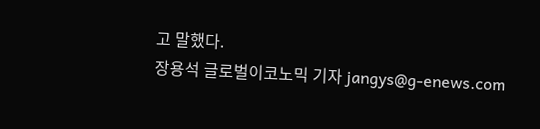고 말했다.
장용석 글로벌이코노믹 기자 jangys@g-enews.com